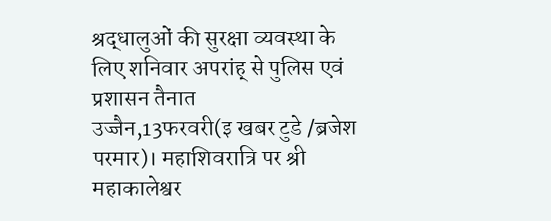श्रद्धालुओं की सुरक्षा व्यवस्था के लिए शनिवार अपरांह् से पुलिस एवं प्रशासन तैनात
उज्जैन,13फरवरी(इ खबर टुडे /ब्रजेश परमार)। महाशिवरात्रि पर श्री महाकालेश्वर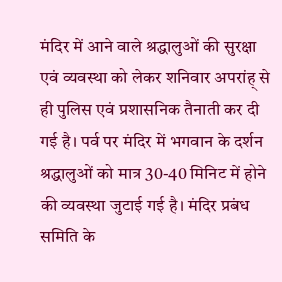मंदिर में आने वाले श्रद्धालुओं की सुरक्षा एवं व्यवस्था को लेकर शनिवार अपरांह् से ही पुलिस एवं प्रशासनिक तैनाती कर दी गई है। पर्व पर मंदिर में भगवान के दर्शन श्रद्धालुओं को मात्र 30-40 मिनिट में होने की व्यवस्था जुटाई गई है। मंदिर प्रबंध समिति के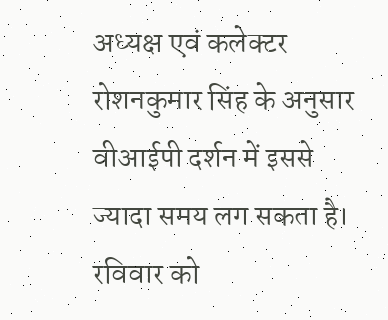अध्यक्ष एवं कलेक्टर रोशनकुमार सिंह के अनुसार वीआईपी दर्शन में इससे ज्यादा समय लग सकता है।
रविवार को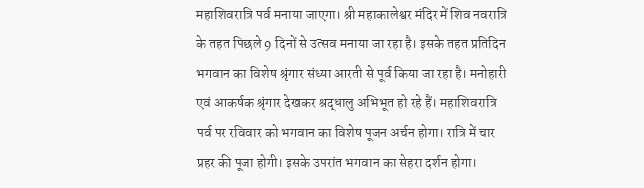महाशिवरात्रि पर्व मनाया जाएगा। श्री महाकालेश्वर मंदिर में शिव नवरात्रि के तहत पिछले 9 दिनों से उत्सव मनाया जा रहा है। इसके तहत प्रतिदिन भगवान का विशेष श्रृंगार संध्या आरती से पूर्व किया जा रहा है। मनोहारी एवं आकर्षक श्रृंगार देखकर श्रद्धालु अभिभूत हो रहे हैं। महाशिवरात्रि पर्व पर रविवार को भगवान का विशेष पूजन अर्चन होगा। रात्रि में चार प्रहर की पूजा होगी। इसके उपरांत भगवान का सेहरा दर्शन होगा।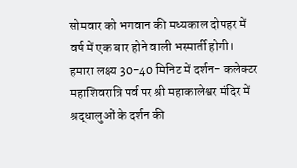सोमवार को भगवान की मध्यकाल दोपहर में वर्ष में एक बार होने वाली भस्मार्ती होगी।
हमारा लक्ष्य 30-40 मिनिट में दर्शन- कलेक्टर
महाशिवरात्रि पर्व पर श्री महाकालेश्वर मंदिर में श्रद्धालुओं के दर्शन की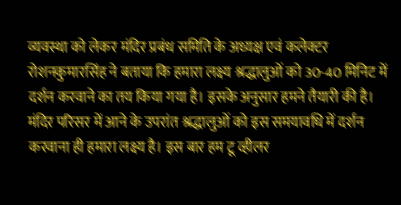व्यवस्था को लेकर मंदिर प्रबंध समिति के अध्यक्ष एवं कलेक्टर रोशनकुमारसिंह ने बताया कि हमारा लक्ष्य श्रद्धालुओं को 30-40 मिनिट में दर्शन करवाने का तय किया गया है। इसके अनुसार हमने तैयारी की है। मंदिर परिसर में आने के उपरांत श्रद्धालुओं को इस समयावधि में दर्शन करवाना ही हमारा लक्ष्य है। इस बार हम टू व्हीलर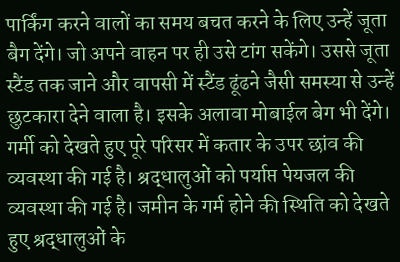पार्किंग करने वालों का समय बचत करने के लिए उन्हें जूता बैग देंगे। जो अपने वाहन पर ही उसे टांग सकेंगे। उससे जूता स्टैंड तक जाने और वापसी में स्टैंड ढूंढने जैसी समस्या से उन्हें छुटकारा देने वाला है। इसके अलावा मोबाईल बेग भी देंगे। गर्मी को देखते हुए पूरे परिसर में कतार के उपर छांव की व्यवस्था की गई है। श्रद्धालुओं को पर्याप्त पेयजल की व्यवस्था की गई है। जमीन के गर्म होने की स्थिति को देखते हुए श्रद्धालुओं के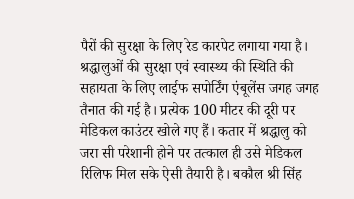पैरों की सुरक्षा के लिए रेड कारपेट लगाया गया है। श्रद्धालुओं की सुरक्षा एवं स्वास्थ्य की स्थिति की सहायता के लिए लाईफ सपोर्टिंग एंबूलेंस जगह जगह तैनात की गई है। प्रत्येक 100 मीटर की दूरी पर मेडिकल काउंटर खोले गए हैं। कतार में श्रद्धालु को जरा सी परेशानी होने पर तत्काल ही उसे मेडिकल रिलिफ मिल सके ऐसी तैयारी है। बकौल श्री सिंह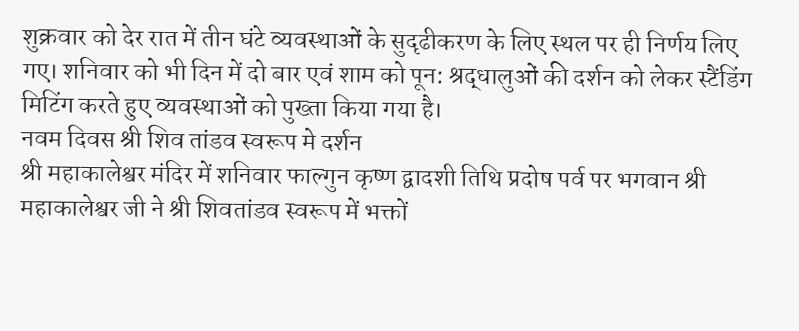शुक्रवार को देर रात में तीन घंटे व्यवस्थाओं के सुदृढीकरण के लिए स्थल पर ही निर्णय लिए गए। शनिवार को भी दिन में दो बार एवं शाम को पून: श्रद्धालुओं की दर्शन को लेकर स्टैंडिंग मिटिंग करते हुए व्यवस्थाओं को पुख्ता किया गया है।
नवम दिवस श्री शिव तांडव स्वरूप मे दर्शन
श्री महाकालेश्वर मंदिर में शनिवार फाल्गुन कृष्ण द्वादशी तिथि प्रदोष पर्व पर भगवान श्री महाकालेश्वर जी ने श्री शिवतांडव स्वरूप में भक्तों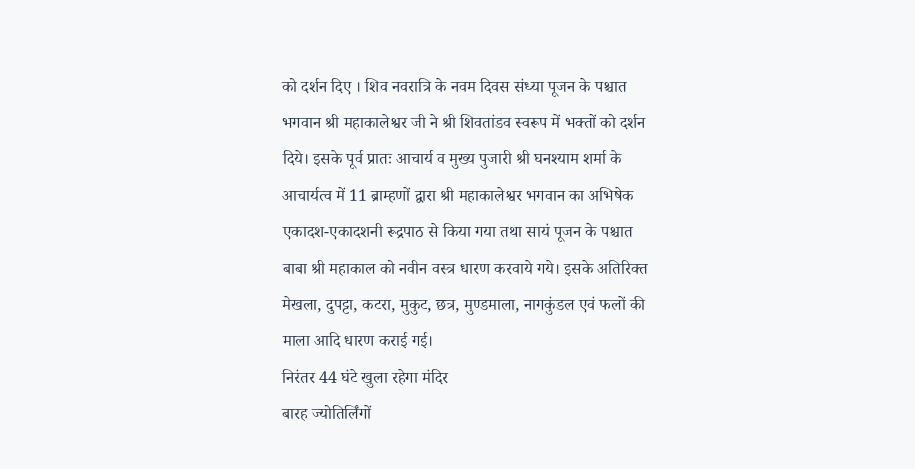को दर्शन दिए । शिव नवरात्रि के नवम दिवस संध्या पूजन के पश्चात भगवान श्री महाकालेश्वर जी ने श्री शिवतांडव स्वरूप में भक्तों को दर्शन दिये। इसके पूर्व प्रातः आचार्य व मुख्य पुजारी श्री घनश्याम शर्मा के आचार्यत्व में 11 ब्राम्हणों द्वारा श्री महाकालेश्वर भगवान का अभिषेक एकादश-एकादशनी रूद्रपाठ से किया गया तथा सायं पूजन के पश्चात बाबा श्री महाकाल को नवीन वस्त्र धारण करवाये गये। इसके अतिरिक्त मेखला, दुपट्टा, कटरा, मुकुट, छत्र, मुण्डमाला, नागकुंडल एवं फलों की माला आदि धारण कराई गई।
निरंतर 44 घंटे खुला रहेगा मंदिर
बारह ज्योतिर्लिंगों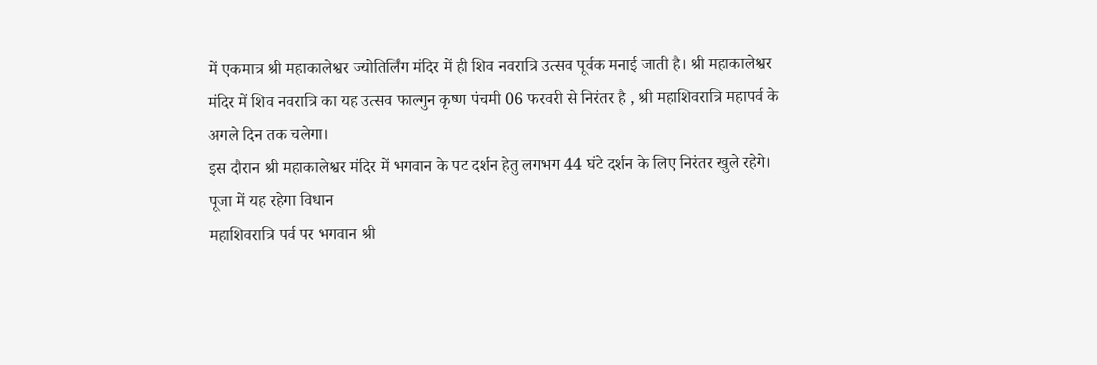में एकमात्र श्री महाकालेश्वर ज्योतिर्लिंग मंदिर में ही शिव नवरात्रि उत्सव पूर्वक मनाई जाती है। श्री महाकालेश्वर मंदिर में शिव नवरात्रि का यह उत्सव फाल्गुन कृष्ण पंचमी 06 फरवरी से निरंतर है , श्री महाशिवरात्रि महापर्व के अगले दिन तक चलेगा।
इस दौरान श्री महाकालेश्वर मंदिर में भगवान के पट दर्शन हेतु लगभग 44 घंटे दर्शन के लिए निरंतर खुले रहेगे।
पूजा में यह रहेगा विधान
महाशिवरात्रि पर्व पर भगवान श्री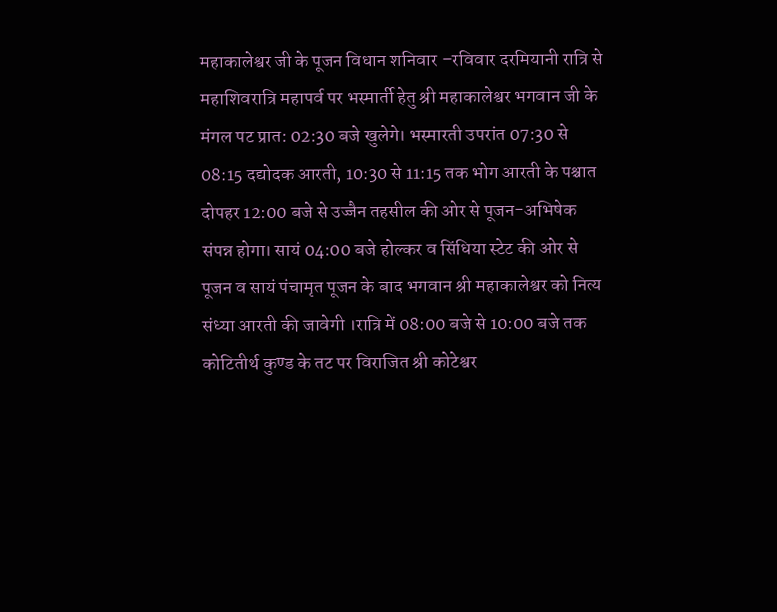महाकालेश्वर जी के पूजन विधान शनिवार –रविवार दरमियानी रात्रि से महाशिवरात्रि महापर्व पर भस्मार्ती हेतु श्री महाकालेश्वर भगवान जी के मंगल पट प्रात: 02:30 बजे खुलेगे। भस्मारती उपरांत 07:30 से 08:15 दद्योदक आरती, 10:30 से 11:15 तक भोग आरती के पश्चात दोपहर 12:00 बजे से उज्जैन तहसील की ओर से पूजन-अभिषेक संपन्न होगा। सायं 04:00 बजे होल्कर व सिंधिया स्टेट की ओर से पूजन व सायं पंचामृत पूजन के बाद भगवान श्री महाकालेश्वर को नित्य संध्या आरती की जावेगी ।रात्रि में 08:00 बजे से 10:00 बजे तक कोटितीर्थ कुण्ड के तट पर विराजित श्री कोटेश्वर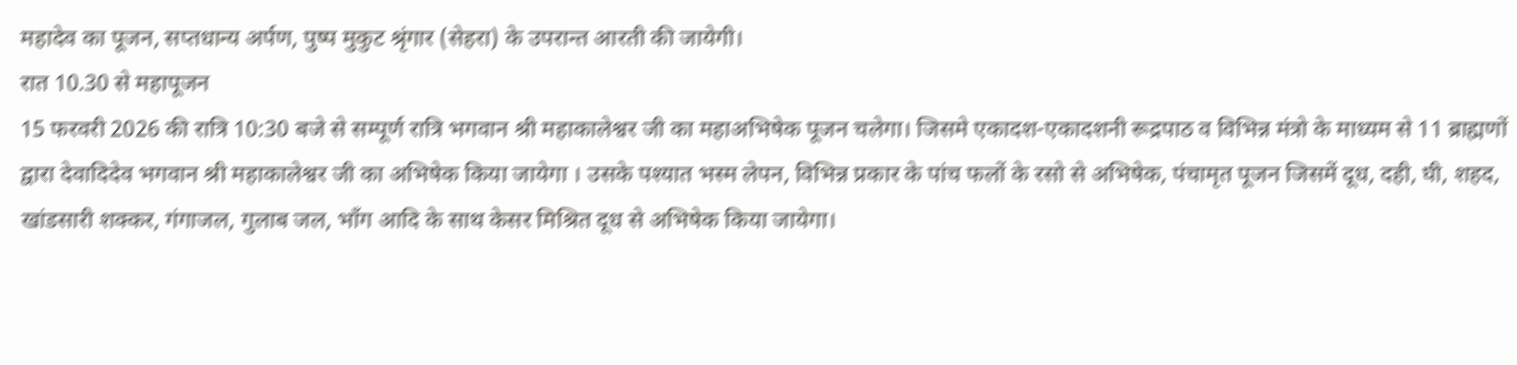महादेव का पूजन, सप्तधान्य अर्पण, पुष्प मुकुट श्रृंगार (सेहरा) के उपरान्त आरती की जायेगी।
रात 10.30 से महापूजन
15 फरवरी 2026 की रात्रि 10:30 बजे से सम्पूर्ण रात्रि भगवान श्री महाकालेश्वर जी का महाअभिषेक पूजन चलेगा। जिसमे एकादश-एकादशनी रूद्रपाठ व विभिन्न मंत्रो के माध्यम से 11 ब्राह्मणों द्वारा देवादिदेव भगवान श्री महाकालेश्वर जी का अभिषेक किया जायेगा । उसके पश्यात भस्म लेपन, विभिन्न प्रकार के पांच फलों के रसो से अभिषेक, पंचामृत पूजन जिसमें दूध, दही, घी, शहद, खांडसारी शक्कर, गंगाजल, गुलाब जल, भाँग आदि के साथ केसर मिश्रित दूध से अभिषेक किया जायेगा।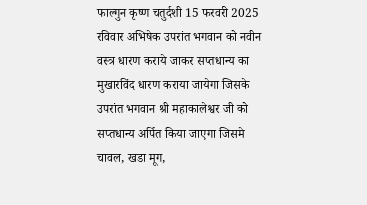फाल्गुन कृष्ण चतुर्दशी 15 फरवरी 2025 रविवार अभिषेक उपरांत भगवान को नवीन वस्त्र धारण कराये जाकर सप्तधान्य का मुखारविंद धारण कराया जायेगा जिसके उपरांत भगवान श्री महाकालेश्वर जी को सप्तधान्य अर्पित किया जाएगा जिसमे चावल, खडा मूग,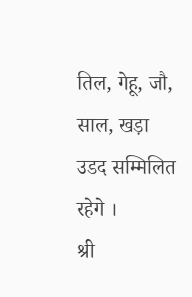तिल, गेहू, जौ, साल, खड़ा उडद सम्मिलित रहेगे ।
श्री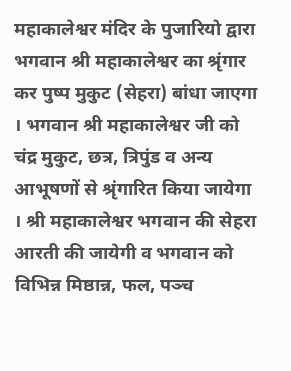महाकालेश्वर मंदिर के पुजारियो द्वारा भगवान श्री महाकालेश्वर का श्रृंगार कर पुष्प मुकुट (सेहरा) बांधा जाएगा । भगवान श्री महाकालेश्वर जी को चंद्र मुकुट, छत्र, त्रिपुंड व अन्य आभूषणों से श्रृंगारित किया जायेगा । श्री महाकालेश्वर भगवान की सेहरा आरती की जायेगी व भगवान को विभिन्न मिष्ठान्न, फल, पञ्च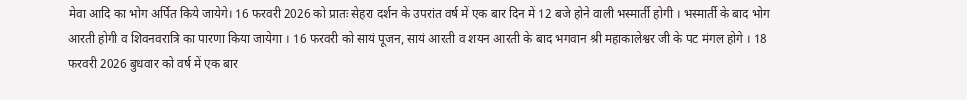मेवा आदि का भोग अर्पित किये जायेगे। 16 फरवरी 2026 को प्रातः सेहरा दर्शन के उपरांत वर्ष में एक बार दिन में 12 बजे होने वाली भस्मार्ती होगी । भस्मार्ती के बाद भोग आरती होगी व शिवनवरात्रि का पारणा किया जायेगा । 16 फरवरी को सायं पूजन, सायं आरती व शयन आरती के बाद भगवान श्री महाकालेश्वर जी के पट मंगल होगे । 18 फरवरी 2026 बुधवार को वर्ष में एक बार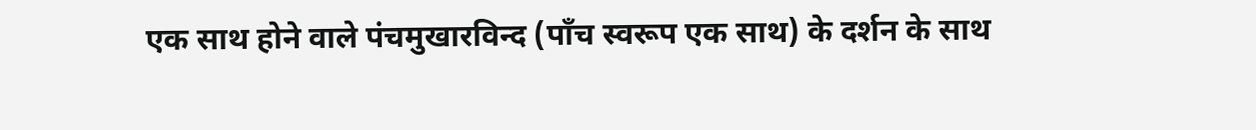एक साथ होने वाले पंचमुखारविन्द (पाँच स्वरूप एक साथ) के दर्शन के साथ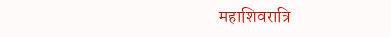महाशिवरात्रि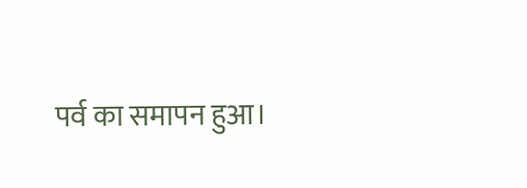पर्व का समापन हुआ।